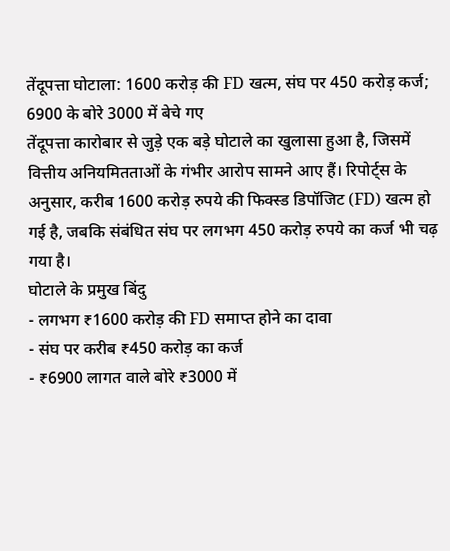तेंदूपत्ता घोटाला: 1600 करोड़ की FD खत्म, संघ पर 450 करोड़ कर्ज; 6900 के बोरे 3000 में बेचे गए
तेंदूपत्ता कारोबार से जुड़े एक बड़े घोटाले का खुलासा हुआ है, जिसमें वित्तीय अनियमितताओं के गंभीर आरोप सामने आए हैं। रिपोर्ट्स के अनुसार, करीब 1600 करोड़ रुपये की फिक्स्ड डिपॉजिट (FD) खत्म हो गई है, जबकि संबंधित संघ पर लगभग 450 करोड़ रुपये का कर्ज भी चढ़ गया है।
घोटाले के प्रमुख बिंदु
- लगभग ₹1600 करोड़ की FD समाप्त होने का दावा
- संघ पर करीब ₹450 करोड़ का कर्ज
- ₹6900 लागत वाले बोरे ₹3000 में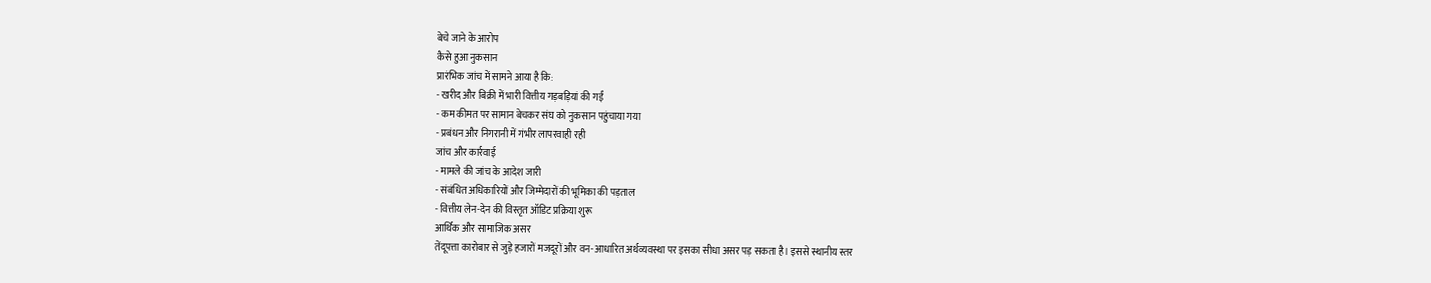बेचे जाने के आरोप
कैसे हुआ नुकसान
प्रारंभिक जांच में सामने आया है कि:
- खरीद और बिक्री में भारी वित्तीय गड़बड़ियां की गईं
- कम कीमत पर सामान बेचकर संघ को नुकसान पहुंचाया गया
- प्रबंधन और निगरानी में गंभीर लापरवाही रही
जांच और कार्रवाई
- मामले की जांच के आदेश जारी
- संबंधित अधिकारियों और जिम्मेदारों की भूमिका की पड़ताल
- वित्तीय लेन-देन की विस्तृत ऑडिट प्रक्रिया शुरू
आर्थिक और सामाजिक असर
तेंदूपत्ता कारोबार से जुड़े हजारों मजदूरों और वन-आधारित अर्थव्यवस्था पर इसका सीधा असर पड़ सकता है। इससे स्थानीय स्तर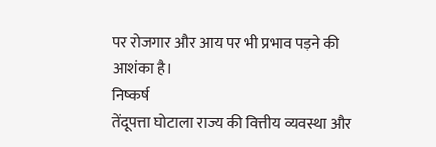पर रोजगार और आय पर भी प्रभाव पड़ने की आशंका है।
निष्कर्ष
तेंदूपत्ता घोटाला राज्य की वित्तीय व्यवस्था और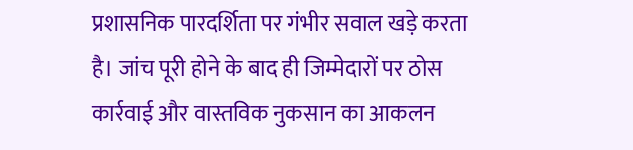प्रशासनिक पारदर्शिता पर गंभीर सवाल खड़े करता है। जांच पूरी होने के बाद ही जिम्मेदारों पर ठोस कार्रवाई और वास्तविक नुकसान का आकलन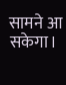सामने आ सकेगा।